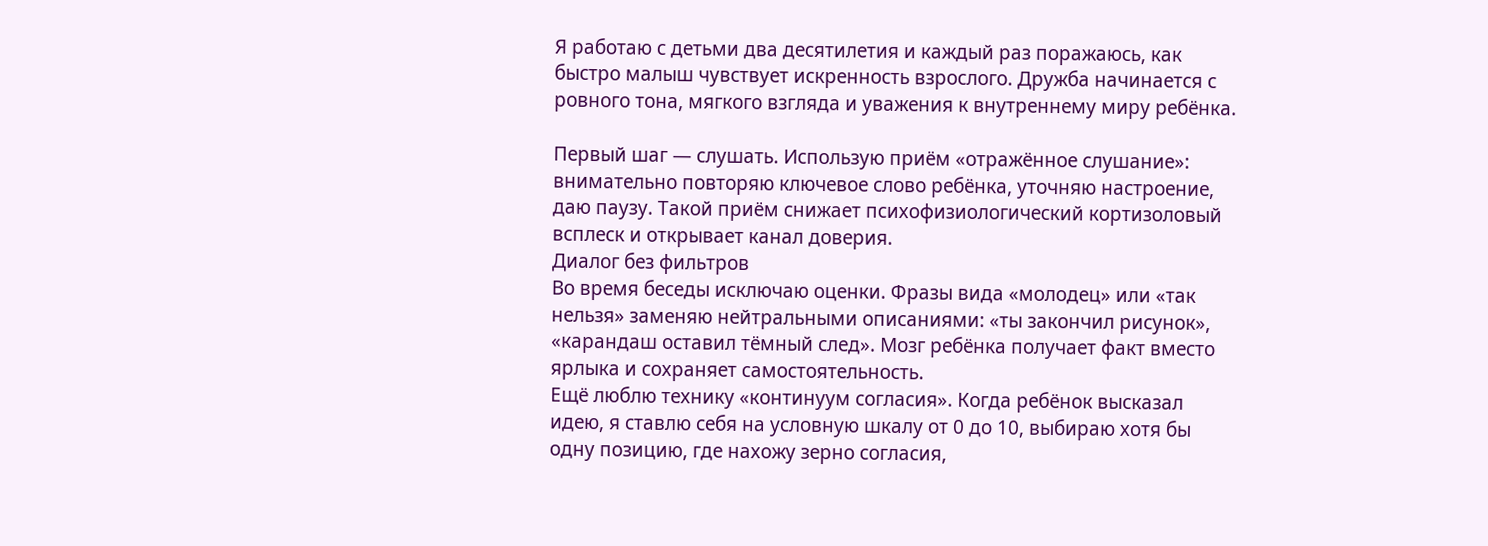Я работаю с детьми два десятилетия и каждый раз поражаюсь, как быстро малыш чувствует искренность взрослого. Дружба начинается с ровного тона, мягкого взгляда и уважения к внутреннему миру ребёнка.

Первый шаг — слушать. Использую приём «отражённое слушание»: внимательно повторяю ключевое слово ребёнка, уточняю настроение, даю паузу. Такой приём снижает психофизиологический кортизоловый всплеск и открывает канал доверия.
Диалог без фильтров
Во время беседы исключаю оценки. Фразы вида «молодец» или «так нельзя» заменяю нейтральными описаниями: «ты закончил рисунок», «карандаш оставил тёмный след». Мозг ребёнка получает факт вместо ярлыка и сохраняет самостоятельность.
Ещё люблю технику «континуум согласия». Когда ребёнок высказал идею, я ставлю себя на условную шкалу от 0 до 10, выбираю хотя бы одну позицию, где нахожу зерно согласия,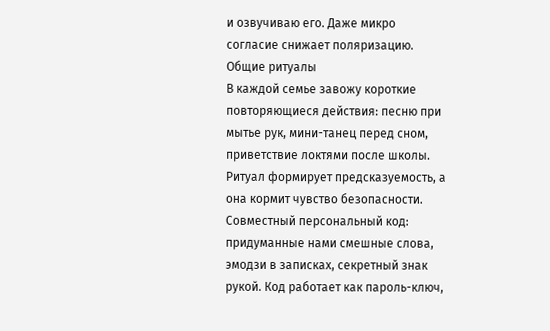и озвучиваю его. Даже микро согласие снижает поляризацию.
Общие ритуалы
В каждой семье завожу короткие повторяющиеся действия: песню при мытье рук, мини-танец перед сном, приветствие локтями после школы. Ритуал формирует предсказуемость, а она кормит чувство безопасности.
Совместный персональный код: придуманные нами смешные слова, эмодзи в записках, секретный знак рукой. Код работает как пароль-ключ,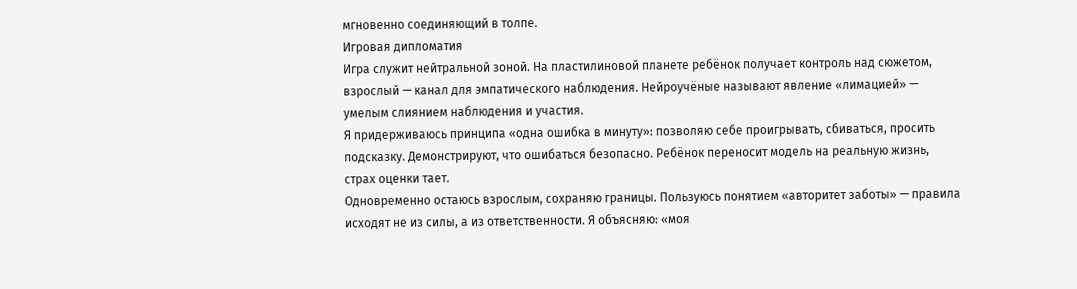мгновенно соединяющий в толпе.
Игровая дипломатия
Игра служит нейтральной зоной. На пластилиновой планете ребёнок получает контроль над сюжетом, взрослый — канал для эмпатического наблюдения. Нейроучёные называют явление «лимацией» — умелым слиянием наблюдения и участия.
Я придерживаюсь принципа «одна ошибка в минуту»: позволяю себе проигрывать, сбиваться, просить подсказку. Демонстрируют, что ошибаться безопасно. Ребёнок переносит модель на реальную жизнь, страх оценки тает.
Одновременно остаюсь взрослым, сохраняю границы. Пользуюсь понятием «авторитет заботы» — правила исходят не из силы, а из ответственности. Я объясняю: «моя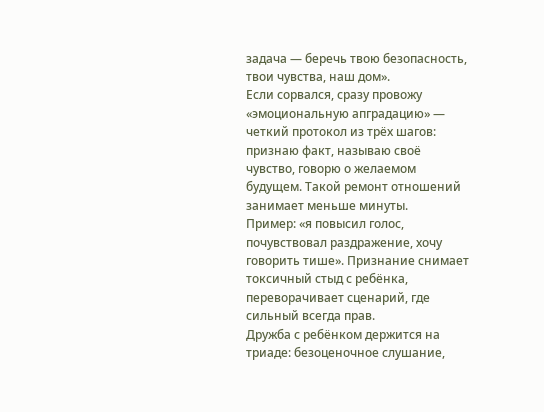задача — беречь твою безопасность, твои чувства, наш дом».
Если сорвался, сразу провожу «эмоциональную апградацию» — четкий протокол из трёх шагов: признаю факт, называю своё чувство, говорю о желаемом будущем. Такой ремонт отношений занимает меньше минуты.
Пример: «я повысил голос, почувствовал раздражение, хочу говорить тише». Признание снимает токсичный стыд с ребёнка, переворачивает сценарий, где сильный всегда прав.
Дружба с ребёнком держится на триаде: безоценочное слушание,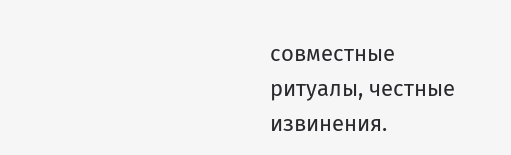совместные ритуалы, честные извинения.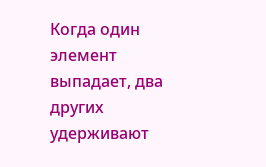Когда один элемент выпадает, два других удерживают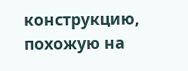конструкцию, похожую на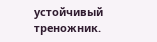устойчивый треножник.